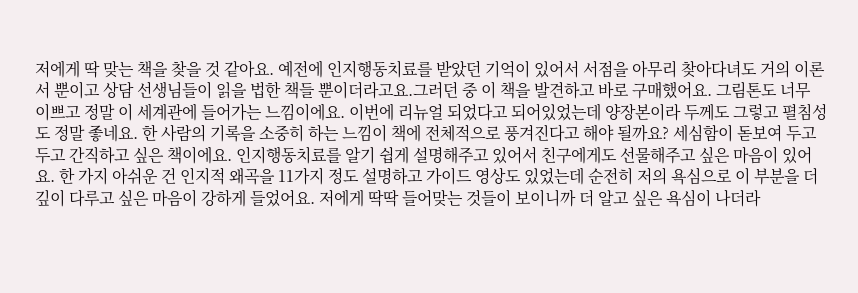저에게 딱 맞는 책을 찾을 것 같아요. 예전에 인지행동치료를 받았던 기억이 있어서 서점을 아무리 찾아다녀도 거의 이론서 뿐이고 상담 선생님들이 읽을 법한 책들 뿐이더라고요.그러던 중 이 책을 발견하고 바로 구매했어요. 그림톤도 너무 이쁘고 정말 이 세계관에 들어가는 느낌이에요. 이번에 리뉴얼 되었다고 되어있었는데 양장본이라 두께도 그렇고 펼침성도 정말 좋네요. 한 사람의 기록을 소중히 하는 느낌이 책에 전체적으로 풍겨진다고 해야 될까요? 세심함이 돋보여 두고두고 간직하고 싶은 책이에요. 인지행동치료를 알기 쉽게 설명해주고 있어서 친구에게도 선물해주고 싶은 마음이 있어요. 한 가지 아쉬운 건 인지적 왜곡을 11가지 정도 설명하고 가이드 영상도 있었는데 순전히 저의 욕심으로 이 부분을 더 깊이 다루고 싶은 마음이 강하게 들었어요. 저에게 딱딱 들어맞는 것들이 보이니까 더 알고 싶은 욕심이 나더라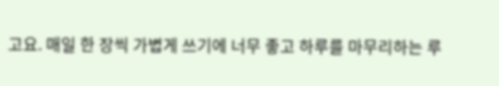고요. 매일 한 장씩 가볍게 쓰기에 너무 좋고 하루를 마무리하는 루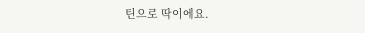틴으로 딱이에요.